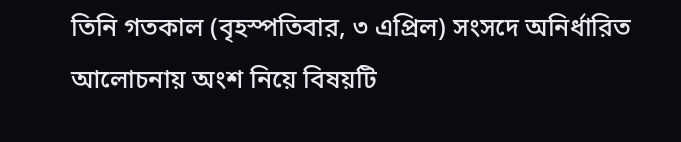তিনি গতকাল (বৃহস্পতিবার, ৩ এপ্রিল) সংসদে অনির্ধারিত আলোচনায় অংশ নিয়ে বিষয়টি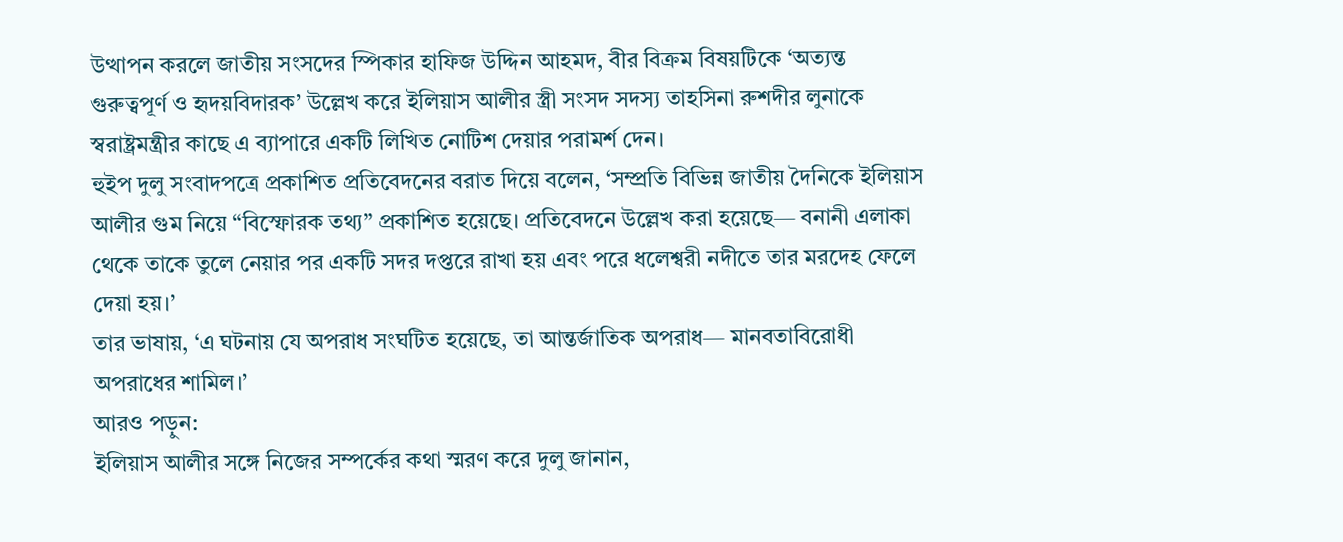উত্থাপন করলে জাতীয় সংসদের স্পিকার হাফিজ উদ্দিন আহমদ, বীর বিক্রম বিষয়টিকে ‘অত্যন্ত গুরুত্বপূর্ণ ও হৃদয়বিদারক’ উল্লেখ করে ইলিয়াস আলীর স্ত্রী সংসদ সদস্য তাহসিনা রুশদীর লুনাকে স্বরাষ্ট্রমন্ত্রীর কাছে এ ব্যাপারে একটি লিখিত নোটিশ দেয়ার পরামর্শ দেন।
হুইপ দুলু সংবাদপত্রে প্রকাশিত প্রতিবেদনের বরাত দিয়ে বলেন, ‘সম্প্রতি বিভিন্ন জাতীয় দৈনিকে ইলিয়াস আলীর গুম নিয়ে “বিস্ফোরক তথ্য” প্রকাশিত হয়েছে। প্রতিবেদনে উল্লেখ করা হয়েছে— বনানী এলাকা থেকে তাকে তুলে নেয়ার পর একটি সদর দপ্তরে রাখা হয় এবং পরে ধলেশ্বরী নদীতে তার মরদেহ ফেলে দেয়া হয়।’
তার ভাষায়, ‘এ ঘটনায় যে অপরাধ সংঘটিত হয়েছে, তা আন্তর্জাতিক অপরাধ— মানবতাবিরোধী অপরাধের শামিল।’
আরও পড়ুন:
ইলিয়াস আলীর সঙ্গে নিজের সম্পর্কের কথা স্মরণ করে দুলু জানান,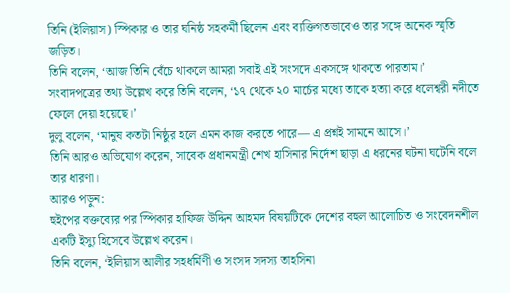তিনি (ইলিয়াস) স্পিকার ও তার ঘনিষ্ঠ সহকর্মী ছিলেন এবং ব্যক্তিগতভাবেও তার সঙ্গে অনেক স্মৃতি জড়িত।
তিনি বলেন, ‘আজ তিনি বেঁচে থাকলে আমরা সবাই এই সংসদে একসঙ্গে থাকতে পারতাম।’
সংবাদপত্রের তথ্য উল্লেখ করে তিনি বলেন, ‘১৭ থেকে ২০ মার্চের মধ্যে তাকে হত্যা করে ধলেশ্বরী নদীতে ফেলে দেয়া হয়েছে।’
দুলু বলেন, ‘মানুষ কতটা নিষ্ঠুর হলে এমন কাজ করতে পারে— এ প্রশ্নই সামনে আসে।’
তিনি আরও অভিযোগ করেন, সাবেক প্রধানমন্ত্রী শেখ হাসিনার নির্দেশ ছাড়া এ ধরনের ঘটনা ঘটেনি বলে তার ধারণা।
আরও পড়ুন:
হুইপের বক্তব্যের পর স্পিকার হাফিজ উদ্দিন আহমদ বিষয়টিকে দেশের বহুল আলোচিত ও সংবেদনশীল একটি ইস্যু হিসেবে উল্লেখ করেন।
তিনি বলেন, ‘ইলিয়াস আলীর সহধর্মিণী ও সংসদ সদস্য তাহসিনা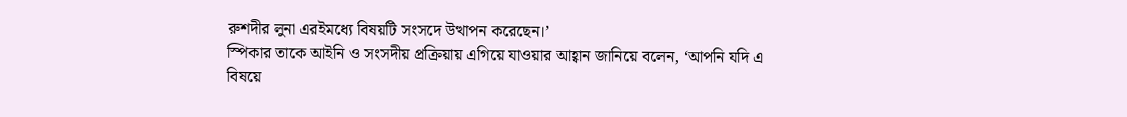রুশদীর লুনা এরইমধ্যে বিষয়টি সংসদে উত্থাপন করেছেন।’
স্পিকার তাকে আইনি ও সংসদীয় প্রক্রিয়ায় এগিয়ে যাওয়ার আহ্বান জানিয়ে বলেন, ‘আপনি যদি এ বিষয়ে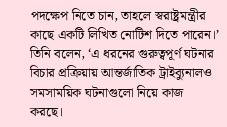পদক্ষেপ নিতে চান, তাহলে স্বরাষ্ট্রমন্ত্রীর কাছে একটি লিখিত নোটিশ দিতে পারেন।’
তিনি বলেন, ‘এ ধরনের গুরুত্বপূর্ণ ঘটনার বিচার প্রক্রিয়ায় আন্তর্জাতিক ট্রাইব্যুনালও সমসাময়িক ঘটনাগুলো নিয়ে কাজ করছে।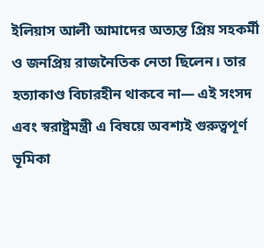ইলিয়াস আলী আমাদের অত্যন্ত প্রিয় সহকর্মী ও জনপ্রিয় রাজনৈতিক নেতা ছিলেন। তার হত্যাকাণ্ড বিচারহীন থাকবে না— এই সংসদ এবং স্বরাষ্ট্রমন্ত্রী এ বিষয়ে অবশ্যই গুরুত্বপূর্ণ ভূমিকা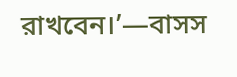রাখবেন।’—বাসস